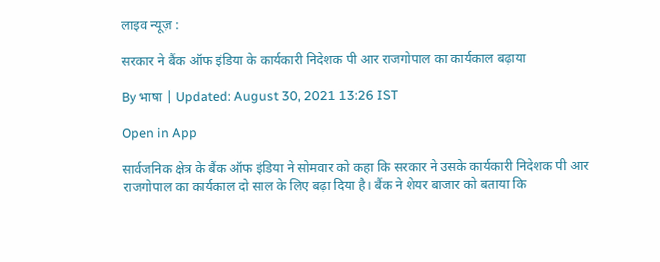लाइव न्यूज़ :

सरकार ने बैंक ऑफ इंडिया के कार्यकारी निदेशक पी आर राजगोपाल का कार्यकाल बढ़ाया

By भाषा | Updated: August 30, 2021 13:26 IST

Open in App

सार्वजनिक क्षेत्र के बैंक ऑफ इंडिया ने सोमवार को कहा कि सरकार ने उसके कार्यकारी निदेशक पी आर राजगोपाल का कार्यकाल दो साल के लिए बढ़ा दिया है। बैंक ने शेयर बाजार को बताया कि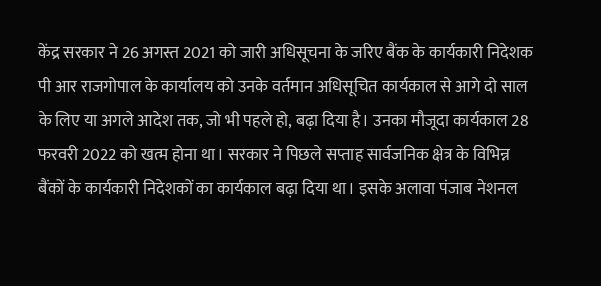केंद्र सरकार ने 26 अगस्त 2021 को जारी अधिसूचना के जरिए बैंक के कार्यकारी निदेशक पी आर राजगोपाल के कार्यालय को उनके वर्तमान अधिसूचित कार्यकाल से आगे दो साल के लिए या अगले आदेश तक, जो भी पहले हो, बढ़ा दिया है। उनका मौजूदा कार्यकाल 28 फरवरी 2022 को खत्म होना था। सरकार ने पिछले सप्ताह सार्वजनिक क्षेत्र के विभिन्न बैंकों के कार्यकारी निदेशकों का कार्यकाल बढ़ा दिया था। इसके अलावा पंजाब नेशनल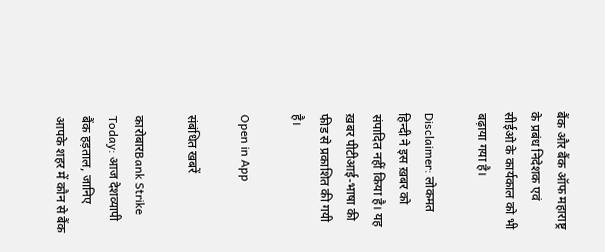बैंक और बैंक ऑफ महाराष्ट्र के प्रबंध निदेशक एवं सीईओ के कार्यकाल को भी बढ़ाया गया है।

Disclaimer: लोकमत हिन्दी ने इस ख़बर को संपादित नहीं किया है। यह ख़बर पीटीआई-भाषा की फीड से प्रकाशित की गयी है।

Open in App

संबंधित खबरें

कारोबारBank Strike Today: आज देशव्यापी बैंक हड़ताल, जानिए आपके शहर में कौन से बैंक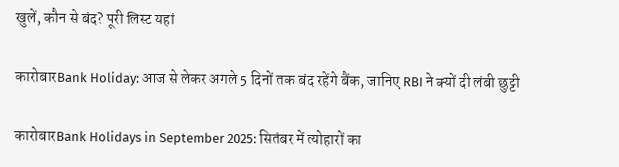खुलें, कौन से बंद? पूरी लिस्ट यहां

कारोबारBank Holiday: आज से लेकर अगले 5 दिनों तक बंद रहेंगे बैंक, जानिए RBI ने क्यों दी लंबी छुट्टी

कारोबारBank Holidays in September 2025: सितंबर में त्योहारों का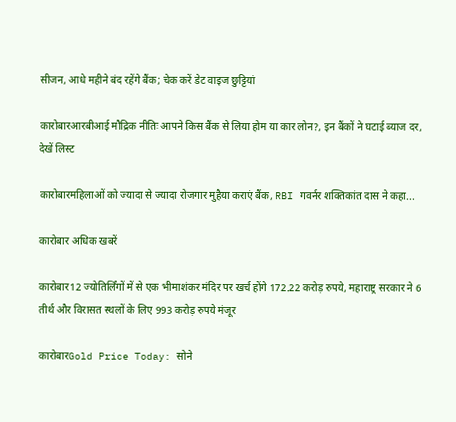सीजन, आधे महीने बंद रहेंगे बैंक; चेक करें डेट वाइज छुट्टियां

कारोबारआरबीआई मौद्रिक नीतिः आपने किस बैंक से लिया होम या कार लोन?, इन बैंकों ने घटाई ब्याज दर, देखें लिस्ट

कारोबारमहिलाओं को ज्यादा से ज्यादा रोजगार मुहैया कराएं बैंक, RBI गवर्नर शक्तिकांत दास ने कहा...

कारोबार अधिक खबरें

कारोबार12 ज्योतिर्लिंगों में से एक भीमाशंकर मंदिर पर खर्च होंगे 172.22 करोड़ रुपये, महाराष्ट्र सरकार ने 6 तीर्थ और विरासत स्थलों के लिए 993 करोड़ रुपये मंजूर

कारोबारGold Price Today: सोने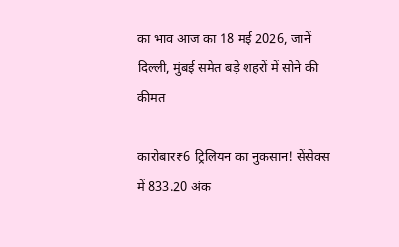का भाव आज का 18 मई 2026, जानें दिल्ली, मुंबई समेत बड़े शहरों में सोने की कीमत

कारोबार₹6 ट्रिलियन का नुकसान! सेंसेक्स में 833.20 अंक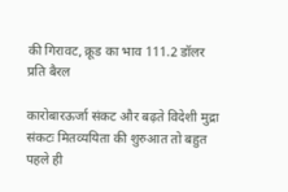की गिरावट, क्रूड का भाव 111.2 डॉलर प्रति बैरल

कारोबारऊर्जा संकट और बढ़ते विदेशी मुद्रा संकटः मितव्ययिता की शुरुआत तो बहुत पहले ही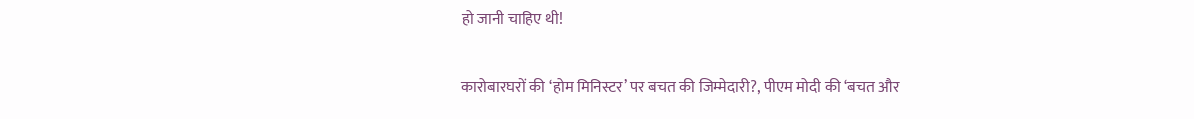हो जानी चाहिए थी!

कारोबारघरों की ‘होम मिनिस्टर’ पर बचत की जिम्मेदारी?, पीएम मोदी की ‘बचत और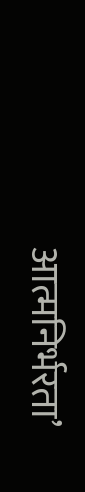आत्मनिर्भरता’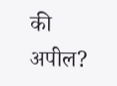की अपील?